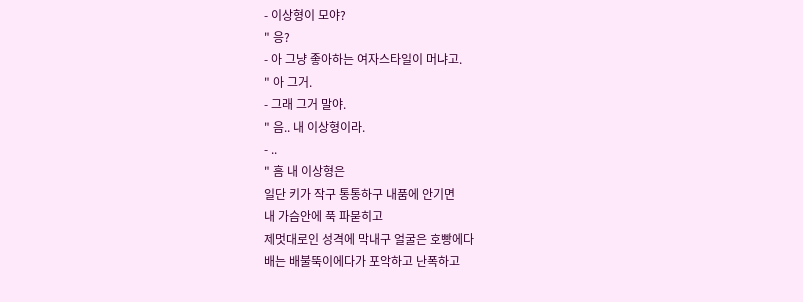- 이상형이 모야?
" 응?
- 아 그냥 좋아하는 여자스타일이 머냐고.
" 아 그거.
- 그래 그거 말야.
" 음.. 내 이상형이라.
- ..
" 흠 내 이상형은
일단 키가 작구 통통하구 내품에 안기면
내 가슴안에 푹 파묻히고
제멋대로인 성격에 막내구 얼굴은 호빵에다
배는 배불뚝이에다가 포악하고 난폭하고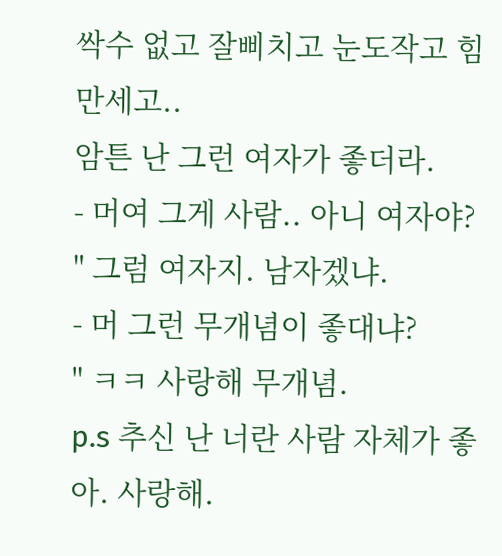싹수 없고 잘삐치고 눈도작고 힘만세고..
암튼 난 그런 여자가 좋더라.
- 머여 그게 사람.. 아니 여자야?
" 그럼 여자지. 남자겠냐.
- 머 그런 무개념이 좋대냐?
" ㅋㅋ 사랑해 무개념.
p.s 추신 난 너란 사람 자체가 좋아. 사랑해.